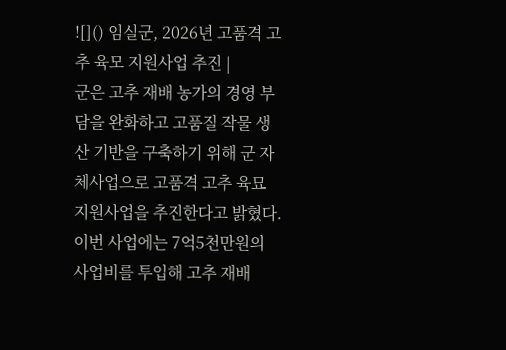![]() 임실군, 2026년 고품격 고추 육모 지원사업 추진 |
군은 고추 재배 농가의 경영 부담을 완화하고 고품질 작물 생산 기반을 구축하기 위해 군 자체사업으로 고품격 고추 육묘 지원사업을 추진한다고 밝혔다. 이번 사업에는 7억5천만원의 사업비를 투입해 고추 재배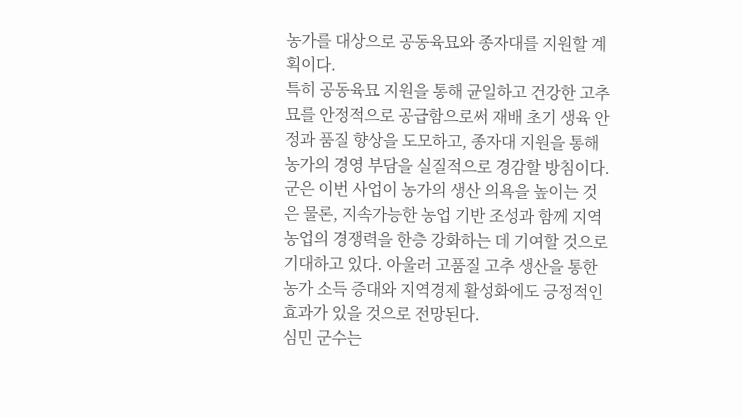농가를 대상으로 공동육묘와 종자대를 지원할 계획이다.
특히 공동육묘 지원을 통해 균일하고 건강한 고추 묘를 안정적으로 공급함으로써 재배 초기 생육 안정과 품질 향상을 도모하고, 종자대 지원을 통해 농가의 경영 부담을 실질적으로 경감할 방침이다.
군은 이번 사업이 농가의 생산 의욕을 높이는 것은 물론, 지속가능한 농업 기반 조성과 함께 지역 농업의 경쟁력을 한층 강화하는 데 기여할 것으로 기대하고 있다. 아울러 고품질 고추 생산을 통한 농가 소득 증대와 지역경제 활성화에도 긍정적인 효과가 있을 것으로 전망된다.
심민 군수는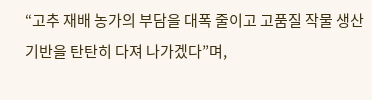“고추 재배 농가의 부담을 대폭 줄이고 고품질 작물 생산 기반을 탄탄히 다져 나가겠다”며,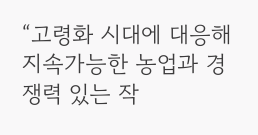“고령화 시대에 대응해 지속가능한 농업과 경쟁력 있는 작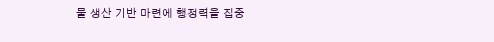물 생산 기반 마련에 행정력을 집중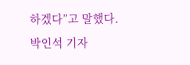하겠다”고 말했다.
박인석 기자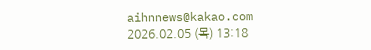aihnnews@kakao.com
2026.02.05 (목) 13:18